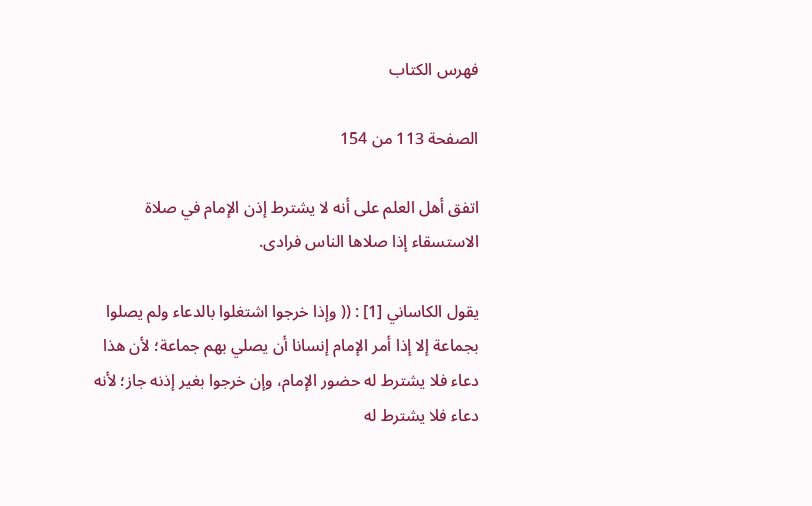فهرس الكتاب

الصفحة 113 من 154

اتفق أهل العلم على أنه لا يشترط إذن الإمام في صلاة الاستسقاء إذا صلاها الناس فرادى.

يقول الكاساني [1] : (( وإذا خرجوا اشتغلوا بالدعاء ولم يصلوا بجماعة إلا إذا أمر الإمام إنسانا أن يصلي بهم جماعة؛ لأن هذا دعاء فلا يشترط له حضور الإمام، وإن خرجوا بغير إذنه جاز؛ لأنه دعاء فلا يشترط له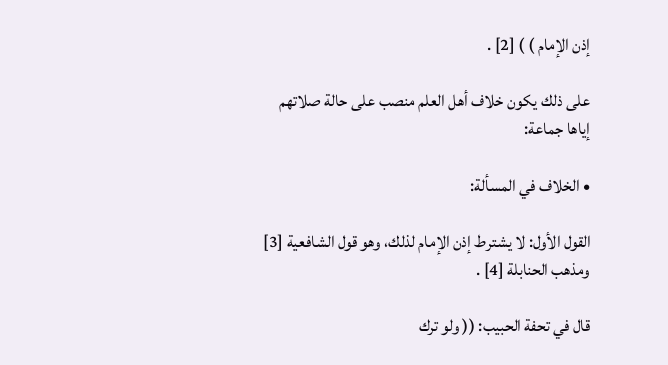إذن الإمام ) ) [2] .

على ذلك يكون خلاف أهل العلم منصب على حالة صلاتهم إياها جماعة:

• الخلاف في المسألة:

القول الأول: لا يشترط إذن الإمام لذلك، وهو قول الشافعية [3] ومذهب الحنابلة [4] .

قال في تحفة الحبيب: (( ولو ترك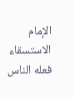الإمام الاستسقاء فعله الناس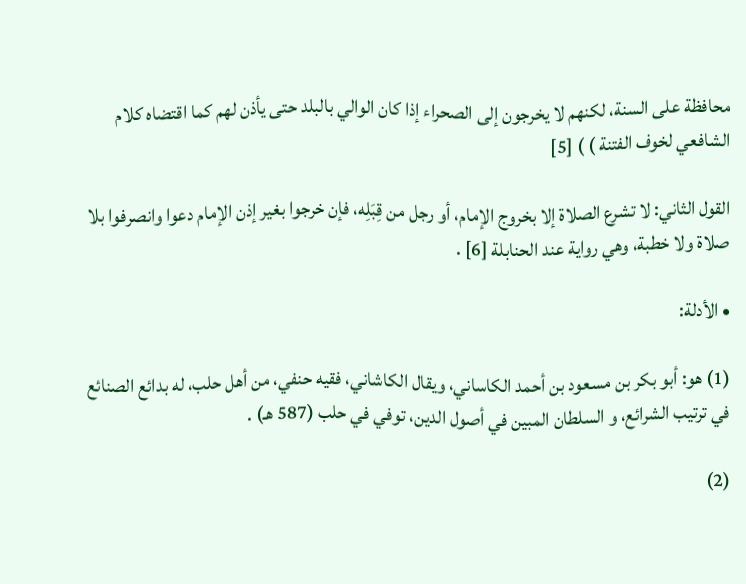محافظة على السنة، لكنهم لا يخرجون إلى الصحراء إذا كان الوالي بالبلد حتى يأذن لهم كما اقتضاه كلام الشافعي لخوف الفتنة ) ) [5]

القول الثاني: لا تشرع الصلاة إلا بخروج الإمام، أو رجل من قِبَلِه، فإن خرجوا بغير إذن الإمام دعوا وانصرفوا بلا صلاة ولا خطبة، وهي رواية عند الحنابلة [6] .

• الأدلة:

(1) هو: أبو بكر بن مسعود بن أحمد الكاساني، ويقال الكاشاني، فقيه حنفي، من أهل حلب، له بدائع الصنائع في ترتيب الشرائع، و السلطان المبين في أصول الدين، توفي في حلب (587 هـ) .

(2)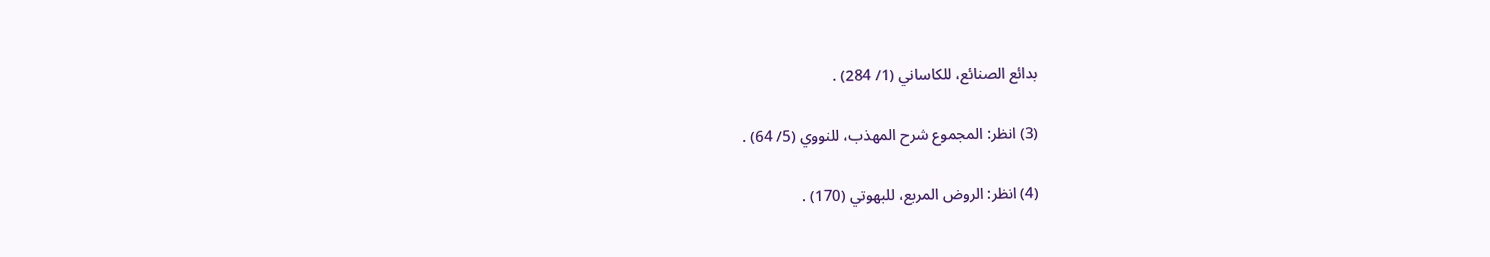بدائع الصنائع، للكاساني (1/ 284) .

(3) انظر: المجموع شرح المهذب، للنووي (5/ 64) .

(4) انظر: الروض المربع، للبهوتي (170) .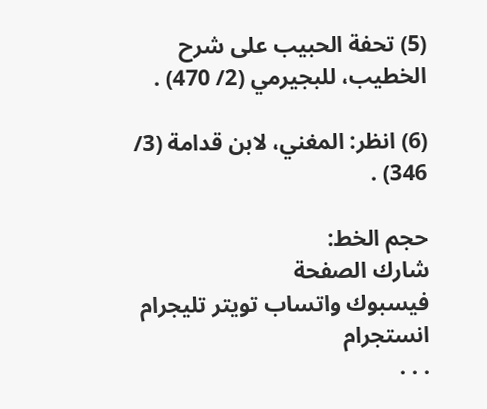(5) تحفة الحبيب على شرح الخطيب، للبجيرمي (2/ 470) .

(6) انظر: المغني، لابن قدامة (3/ 346) .

حجم الخط:
شارك الصفحة
فيسبوك واتساب تويتر تليجرام انستجرام
. . .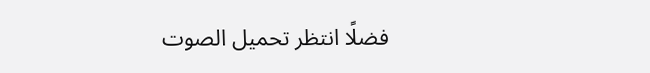فضلًا انتظر تحميل الصوت